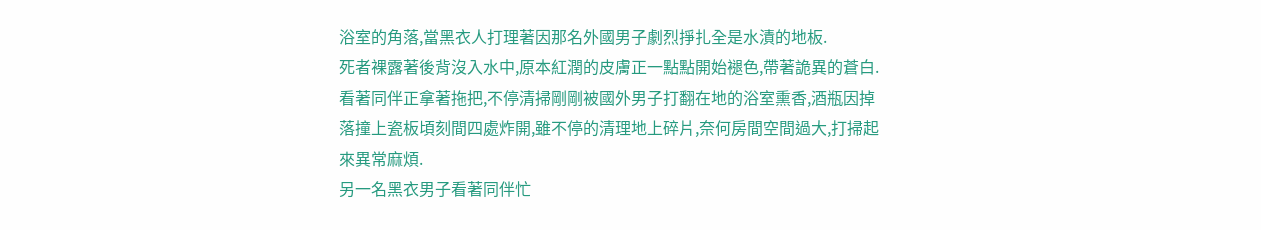浴室的角落,當黑衣人打理著因那名外國男子劇烈掙扎全是水漬的地板.
死者裸露著後背沒入水中,原本紅潤的皮膚正一點點開始褪色,帶著詭異的蒼白.
看著同伴正拿著拖把,不停清掃剛剛被國外男子打翻在地的浴室熏香,酒瓶因掉落撞上瓷板頃刻間四處炸開,雖不停的清理地上碎片,奈何房間空間過大,打掃起來異常麻煩.
另一名黑衣男子看著同伴忙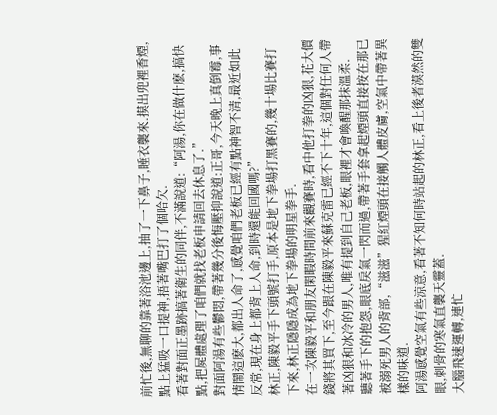前忙後,無聊的靠著浴池邊上,抽了一下鼻子,睡衣襲來.摸出兜裡香煙,點上猛吸一口提神,捂著嘴巴打了個哈欠.
看著對面正墨跡搞著衛生的同伴,不滿說道:“阿湯,你在做什麽,搞快點,把屍體處理了咱們就找老板申請回去休息了.”
對面阿湯有些鬱悶,帶著幾分後悔壓抑說道:正哥,今天晚上真倒霉,事情鬧這麽大,都出人命了,感覺咱們老板已經有點神智不清,最近如此反常,現在身上都背上人命,到時還能回國嗎?”
林正,陳毅平手下頭號打手,原本是地下拳場打黑賽的,幾十場比賽打下來,林正隱隱成為地下拳場的明星拳手.
在一次陳毅平和朋友閑暇時間前來觀賽時,看中他打拳的凶狠,花大價錢將其買下,至今跟在陳毅平來蘇克雷已經不下十年,這個對任何人帶著凶狠和冰冷的男人,唯有提到自己老板,眼裡才會喚醒那抹溫柔.
聽著手下的抱怨,眼底戾氣一閃而過,帶著手套拿起煙頭直接按在那已被溺死男人的背部,“滋滋”猩紅煙頭在接觸人體皮膚,空氣中帶著異樣的味道.
阿湯感覺空氣有些涼意,看著不知何時站起的林正,看上後者漠然的雙眼,刺骨的寒氣直襲天靈蓋.
大腦飛速運轉,連忙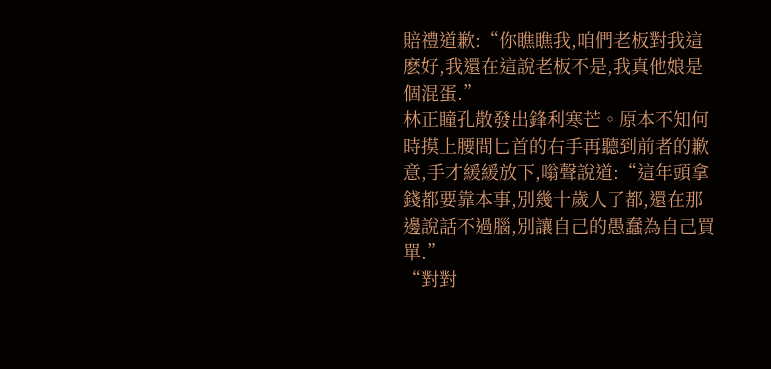賠禮道歉:“你瞧瞧我,咱們老板對我這麽好,我還在這說老板不是,我真他娘是個混蛋.”
林正瞳孔散發出鋒利寒芒。原本不知何時摸上腰間匕首的右手再聽到前者的歉意,手才緩緩放下,嗡聲說道:“這年頭拿錢都要靠本事,別幾十歲人了都,還在那邊說話不過腦,別讓自己的愚蠢為自己買單.”
“對對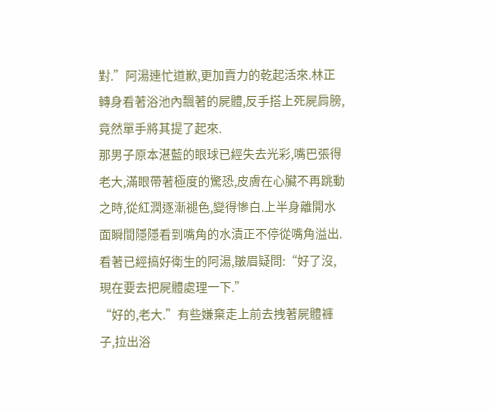對.”阿湯連忙道歉,更加賣力的乾起活來.林正轉身看著浴池內飄著的屍體,反手搭上死屍肩膀,竟然單手將其提了起來.
那男子原本湛藍的眼球已經失去光彩,嘴巴張得老大,滿眼帶著極度的驚恐,皮膚在心臟不再跳動之時,從紅潤逐漸褪色,變得慘白.上半身離開水面瞬間隱隱看到嘴角的水漬正不停從嘴角溢出.
看著已經搞好衛生的阿湯,皺眉疑問:“好了沒,現在要去把屍體處理一下.”
“好的,老大.”有些嫌棄走上前去拽著屍體褲子,拉出浴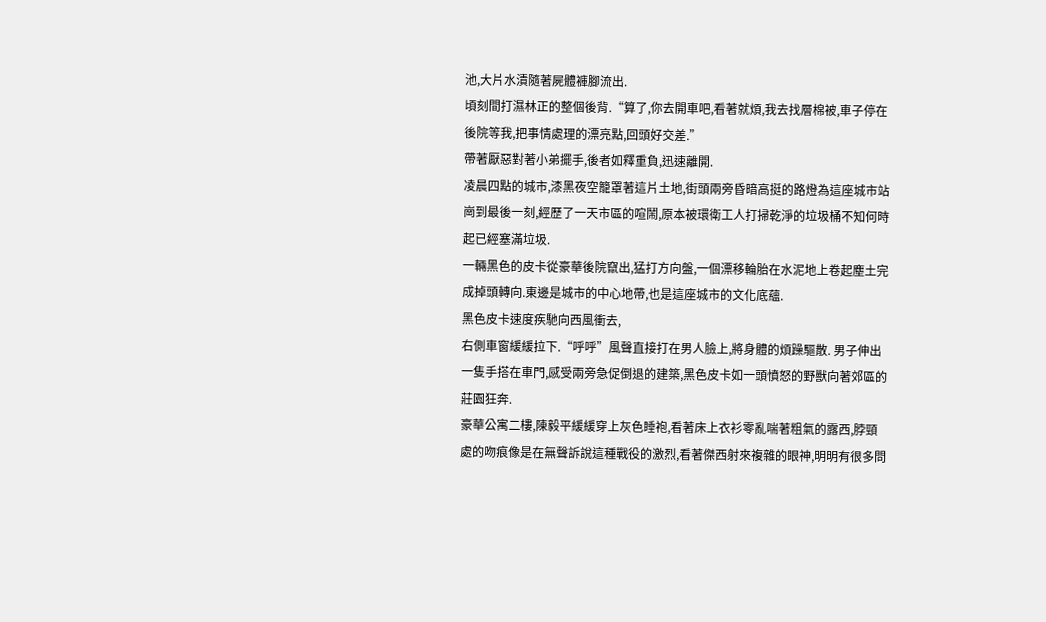池,大片水漬隨著屍體褲腳流出.
頃刻間打濕林正的整個後背.“算了,你去開車吧,看著就煩,我去找層棉被,車子停在後院等我,把事情處理的漂亮點,回頭好交差.”
帶著厭惡對著小弟擺手,後者如釋重負,迅速離開.
凌晨四點的城市,漆黑夜空籠罩著這片土地,街頭兩旁昏暗高挺的路燈為這座城市站崗到最後一刻,經歷了一天市區的喧鬧,原本被環衛工人打掃乾淨的垃圾桶不知何時起已經塞滿垃圾.
一輛黑色的皮卡從豪華後院竄出,猛打方向盤,一個漂移輪胎在水泥地上卷起塵土完成掉頭轉向.東邊是城市的中心地帶,也是這座城市的文化底蘊.
黑色皮卡速度疾馳向西風衝去,
右側車窗緩緩拉下.“呼呼”風聲直接打在男人臉上,將身體的煩躁驅散. 男子伸出一隻手搭在車門,感受兩旁急促倒退的建築,黑色皮卡如一頭憤怒的野獸向著郊區的莊園狂奔.
豪華公寓二樓,陳毅平緩緩穿上灰色睡袍,看著床上衣衫零亂喘著粗氣的露西,脖頸處的吻痕像是在無聲訴說這種戰役的激烈,看著傑西射來複雜的眼神,明明有很多問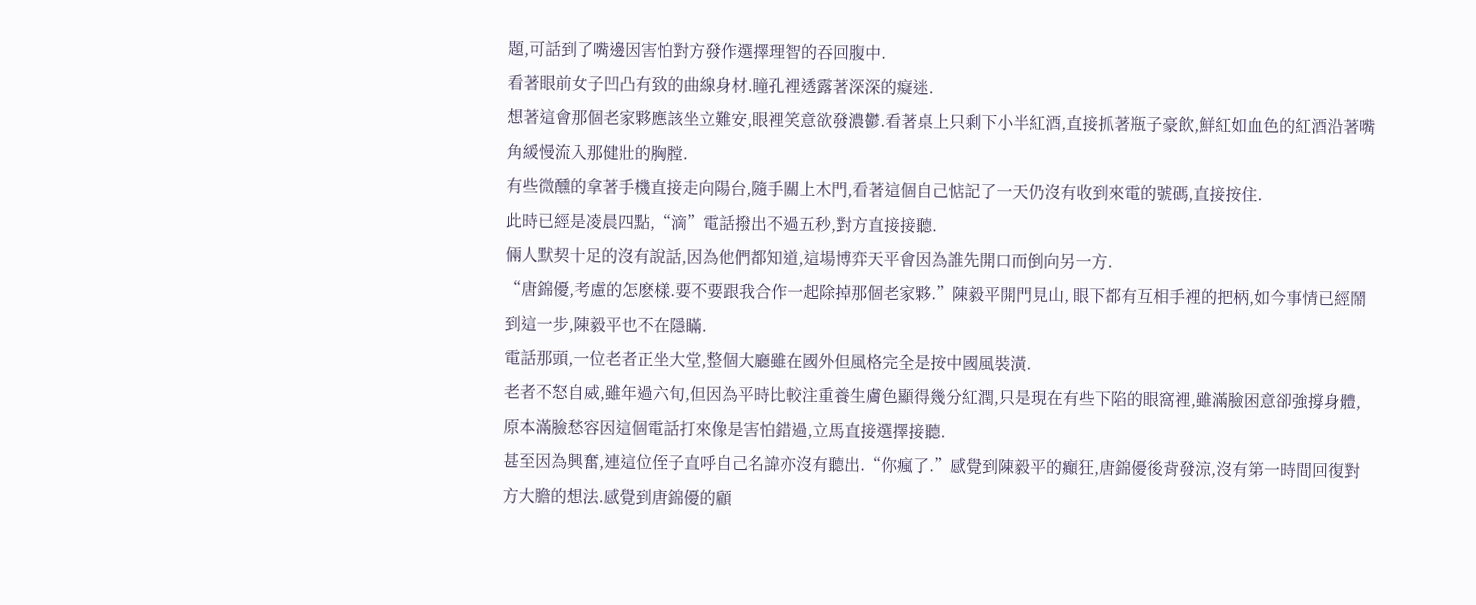題,可話到了嘴邊因害怕對方發作選擇理智的吞回腹中.
看著眼前女子凹凸有致的曲線身材.瞳孔裡透露著深深的癡迷.
想著這會那個老家夥應該坐立難安,眼裡笑意欲發濃鬱.看著桌上只剩下小半紅酒,直接抓著瓶子豪飲,鮮紅如血色的紅酒沿著嘴角緩慢流入那健壯的胸膛.
有些微醺的拿著手機直接走向陽台,隨手關上木門,看著這個自己惦記了一天仍沒有收到來電的號碼,直接按住.
此時已經是凌晨四點,“滴”電話撥出不過五秒,對方直接接聽.
倆人默契十足的沒有說話,因為他們都知道,這場博弈天平會因為誰先開口而倒向另一方.
“唐錦優,考慮的怎麽樣.要不要跟我合作一起除掉那個老家夥.”陳毅平開門見山, 眼下都有互相手裡的把柄,如今事情已經鬧到這一步,陳毅平也不在隱瞞.
電話那頭,一位老者正坐大堂,整個大廳雖在國外但風格完全是按中國風裝潢.
老者不怒自威,雖年過六旬,但因為平時比較注重養生膚色顯得幾分紅潤,只是現在有些下陷的眼窩裡,雖滿臉困意卻強撐身體,原本滿臉愁容因這個電話打來像是害怕錯過,立馬直接選擇接聽.
甚至因為興奮,連這位侄子直呼自己名諱亦沒有聽出.“你瘋了.”感覺到陳毅平的癲狂,唐錦優後背發涼,沒有第一時間回復對方大膽的想法.感覺到唐錦優的顧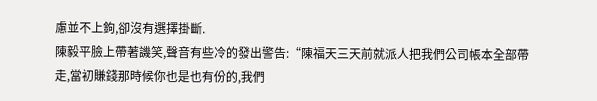慮並不上鉤,卻沒有選擇掛斷.
陳毅平臉上帶著譏笑,聲音有些冷的發出警告:“陳福天三天前就派人把我們公司帳本全部帶走,當初賺錢那時候你也是也有份的,我們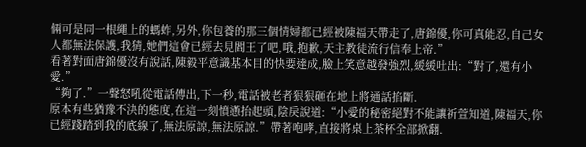倆可是同一根繩上的螞蚱,另外,你包養的那三個情婦都已經被陳福天帶走了,唐錦優,你可真能忍,自己女人都無法保護,我猜,她們這會已經去見閻王了吧,哦,抱歉,天主教徒流行信奉上帝.”
看著對面唐錦優沒有說話,陳毅平意識基本目的快要達成,臉上笑意越發強烈,緩緩吐出:“對了,還有小愛.”
“夠了.”一聲怒吼從電話傳出,下一秒,電話被老者狠狠砸在地上將通話掐斷.
原本有些猶豫不決的態度,在這一刻憤懣抬起頭,陰戾說道:“小愛的秘密絕對不能讓祈萱知道,陳福天,你已經踐踏到我的底線了,無法原諒,無法原諒.”帶著咆哮,直接將桌上茶杯全部掀翻.